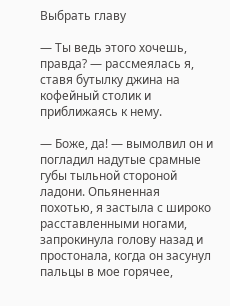Выбрать главу

— Ты ведь этого хочешь, правда? — рассмеялась я, ставя бутылку джина на кофейный столик и приближаясь к нему.

— Боже, да! — вымолвил он и погладил надутые срамные губы тыльной стороной ладони. Опьяненная похотью, я застыла с широко расставленными ногами, запрокинула голову назад и простонала, когда он засунул пальцы в мое горячее,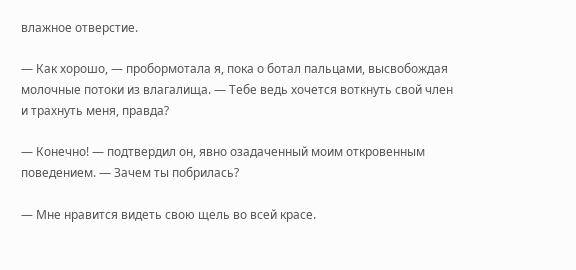влажное отверстие.

— Как хорошо, — пробормотала я, пока о ботал пальцами, высвобождая молочные потоки из влагалища. — Тебе ведь хочется воткнуть свой член и трахнуть меня, правда?

— Конечно! — подтвердил он, явно озадаченный моим откровенным поведением. — Зачем ты побрилась?

— Мне нравится видеть свою щель во всей красе.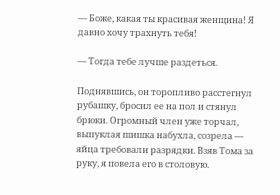— Боже, какая ты красивая женщина! Я давно хочу трахнуть тебя!

— Тогда тебе лучше раздеться.

Поднявшись, он торопливо расстегнул рубашку, бросил ее на пол и стянул брюки. Огромный член уже торчал, выпуклая шишка набухла, созрела — яйца требовали разрядки. Взяв Тома за руку, я повела его в столовую.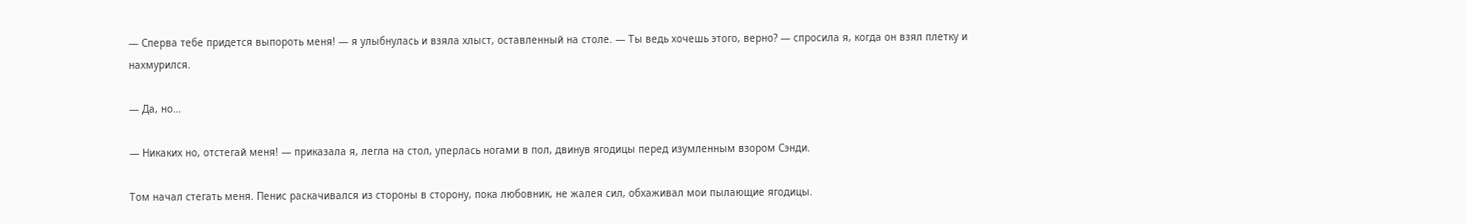— Сперва тебе придется выпороть меня! — я улыбнулась и взяла хлыст, оставленный на столе. — Ты ведь хочешь этого, верно? — спросила я, когда он взял плетку и нахмурился.

— Да, но…

— Никаких но, отстегай меня! — приказала я, легла на стол, уперлась ногами в пол, двинув ягодицы перед изумленным взором Сэнди.

Том начал стегать меня. Пенис раскачивался из стороны в сторону, пока любовник, не жалея сил, обхаживал мои пылающие ягодицы.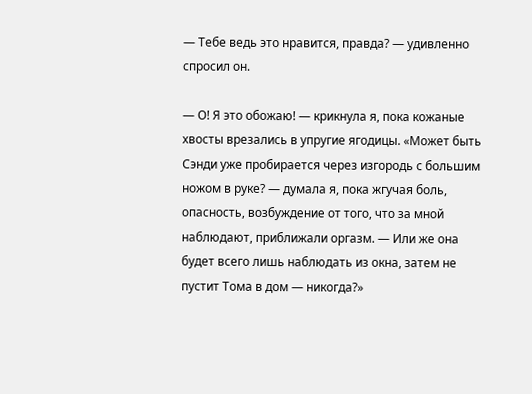— Тебе ведь это нравится, правда? — удивленно спросил он.

— О! Я это обожаю! — крикнула я, пока кожаные хвосты врезались в упругие ягодицы. «Может быть Сэнди уже пробирается через изгородь с большим ножом в руке? — думала я, пока жгучая боль, опасность, возбуждение от того, что за мной наблюдают, приближали оргазм. — Или же она будет всего лишь наблюдать из окна, затем не пустит Тома в дом — никогда?»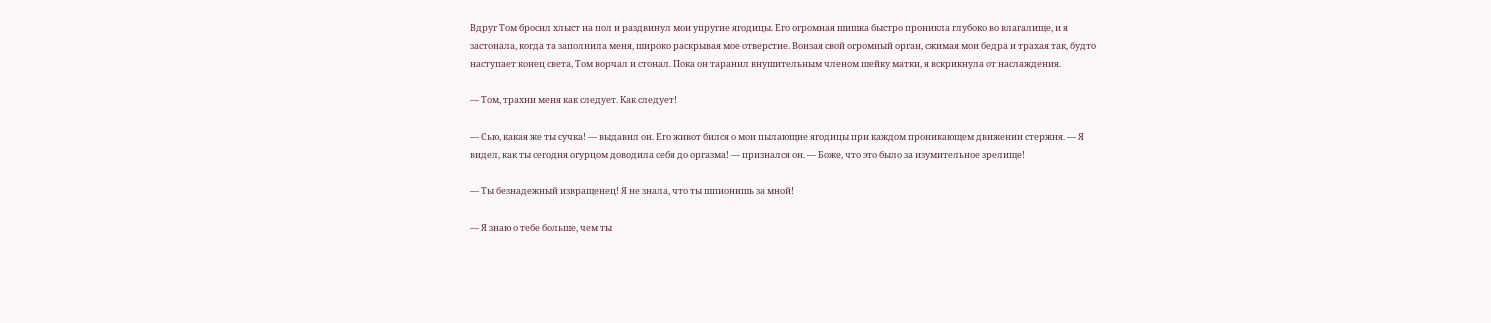Вдруг Том бросил хлыст на пол и раздвинул мои упругие ягодицы. Его огромная шишка быстро проникла глубоко во влагалище, и я застонала, когда та заполнила меня, широко раскрывая мое отверстие. Вонзая свой огромный орган, сжимая мои бедра и трахая так, будто наступает конец света, Том ворчал и стонал. Пока он таранил внушительным членом шейку матки, я вскрикнула от наслаждения.

— Том, трахни меня как следует. Как следует!

— Сью, какая же ты сучка! — выдавил он. Его живот бился о мои пылающие ягодицы при каждом проникающем движении стержня. — Я видел, как ты сегодня огурцом доводила себя до оргазма! — признался он. — Боже, что это было за изумительное зрелище!

— Ты безнадежный извращенец! Я не знала, что ты шпионишь за мной!

— Я знаю о тебе больше, чем ты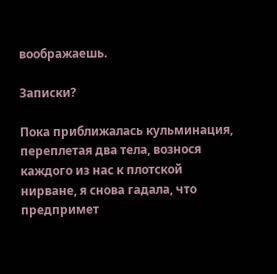воображаешь.

Записки?

Пока приближалась кульминация, переплетая два тела, вознося каждого из нас к плотской нирване, я снова гадала, что предпримет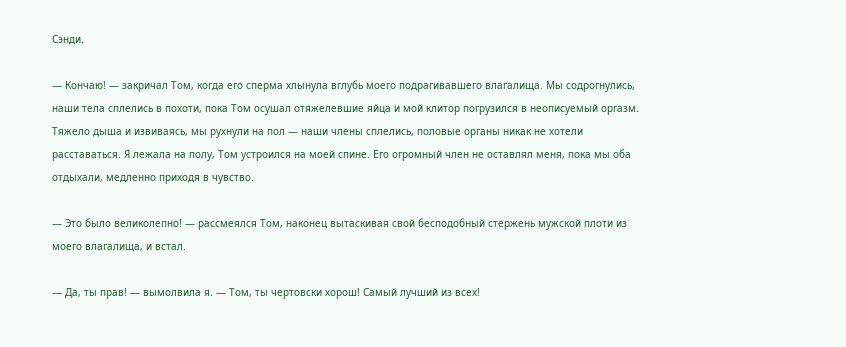Сэнди.

— Кончаю! — закричал Том, когда его сперма хлынула вглубь моего подрагивавшего влагалища. Мы содрогнулись, наши тела сплелись в похоти, пока Том осушал отяжелевшие яйца и мой клитор погрузился в неописуемый оргазм. Тяжело дыша и извиваясь, мы рухнули на пол — наши члены сплелись, половые органы никак не хотели расставаться. Я лежала на полу, Том устроился на моей спине. Его огромный член не оставлял меня, пока мы оба отдыхали, медленно приходя в чувство.

— Это было великолепно! — рассмеялся Том, наконец вытаскивая свой бесподобный стержень мужской плоти из моего влагалища, и встал.

— Да, ты прав! — вымолвила я. — Том, ты чертовски хорош! Самый лучший из всех!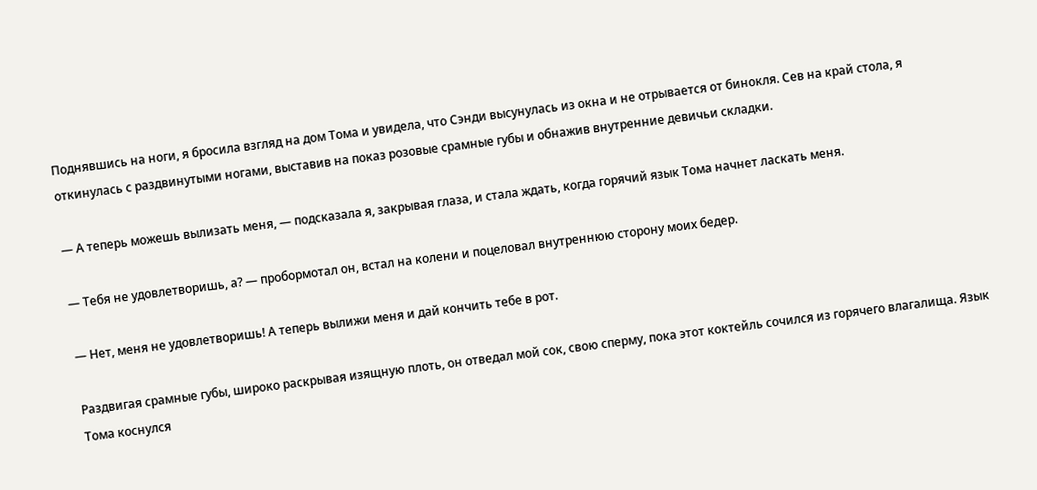Поднявшись на ноги, я бросила взгляд на дом Тома и увидела, что Сэнди высунулась из окна и не отрывается от бинокля. Сев на край стола, я откинулась с раздвинутыми ногами, выставив на показ розовые срамные губы и обнажив внутренние девичьи складки.

— А теперь можешь вылизать меня, — подсказала я, закрывая глаза, и стала ждать, когда горячий язык Тома начнет ласкать меня.

— Тебя не удовлетворишь, а? — пробормотал он, встал на колени и поцеловал внутреннюю сторону моих бедер.

— Нет, меня не удовлетворишь! А теперь вылижи меня и дай кончить тебе в рот.

Раздвигая срамные губы, широко раскрывая изящную плоть, он отведал мой сок, свою сперму, пока этот коктейль сочился из горячего влагалища. Язык Тома коснулся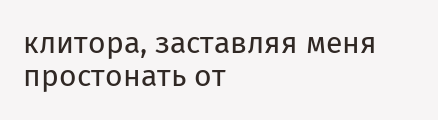клитора, заставляя меня простонать от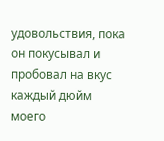удовольствия, пока он покусывал и пробовал на вкус каждый дюйм моего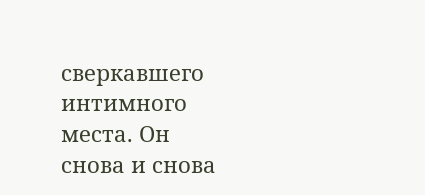сверкавшего интимного места. Он снова и снова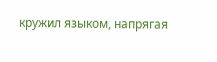кружил языком, напрягая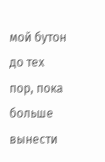мой бутон до тех пор, пока больше вынести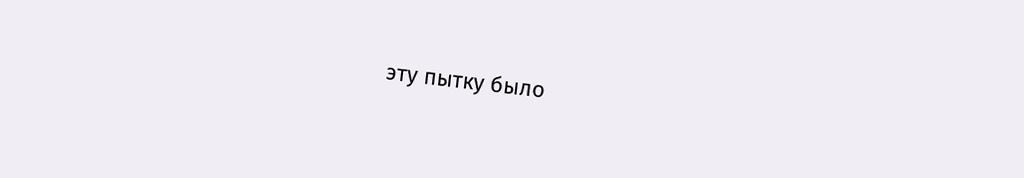эту пытку было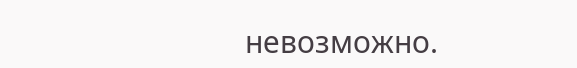невозможно.